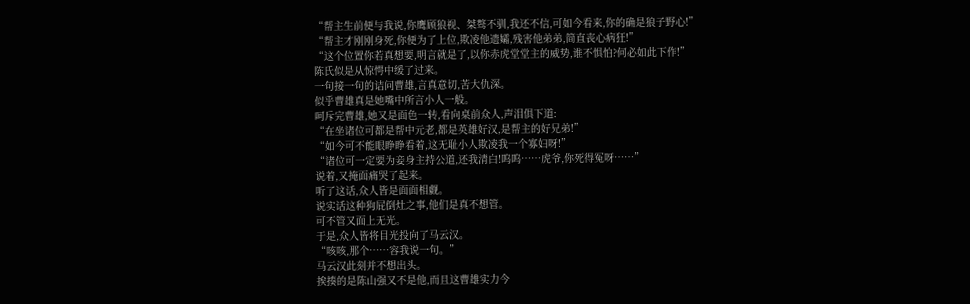“帮主生前便与我说,你鹰顾狼视、桀骜不驯,我还不信,可如今看来,你的确是狼子野心!”
“帮主才刚刚身死,你便为了上位,欺凌他遗孀,残害他弟弟,简直丧心病狂!”
“这个位置你若真想要,明言就是了,以你赤虎堂堂主的威势,谁不惧怕?何必如此下作!”
陈氏似是从惊愕中缓了过来。
一句接一句的诘问曹雄,言真意切,苦大仇深。
似乎曹雄真是她嘴中所言小人一般。
呵斥完曹雄,她又是面色一转,看向桌前众人,声泪俱下道:
“在坐诸位可都是帮中元老,都是英雄好汉,是帮主的好兄弟!”
“如今可不能眼睁睁看着,这无耻小人欺凌我一个寡妇呀!”
“诸位可一定要为妾身主持公道,还我清白!呜呜……虎爷,你死得冤呀……”
说着,又掩面痛哭了起来。
听了这话,众人皆是面面相觑。
说实话这种狗屁倒灶之事,他们是真不想管。
可不管又面上无光。
于是,众人皆将目光投向了马云汉。
“咳咳,那个……容我说一句。”
马云汉此刻并不想出头。
挨揍的是陈山强又不是他,而且这曹雄实力今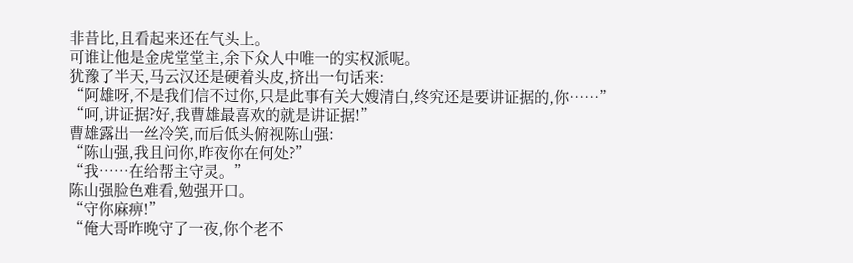非昔比,且看起来还在气头上。
可谁让他是金虎堂堂主,余下众人中唯一的实权派呢。
犹豫了半天,马云汉还是硬着头皮,挤出一句话来:
“阿雄呀,不是我们信不过你,只是此事有关大嫂清白,终究还是要讲证据的,你……”
“呵,讲证据?好,我曹雄最喜欢的就是讲证据!”
曹雄露出一丝冷笑,而后低头俯视陈山强:
“陈山强,我且问你,昨夜你在何处?”
“我……在给帮主守灵。”
陈山强脸色难看,勉强开口。
“守你麻痹!”
“俺大哥昨晚守了一夜,你个老不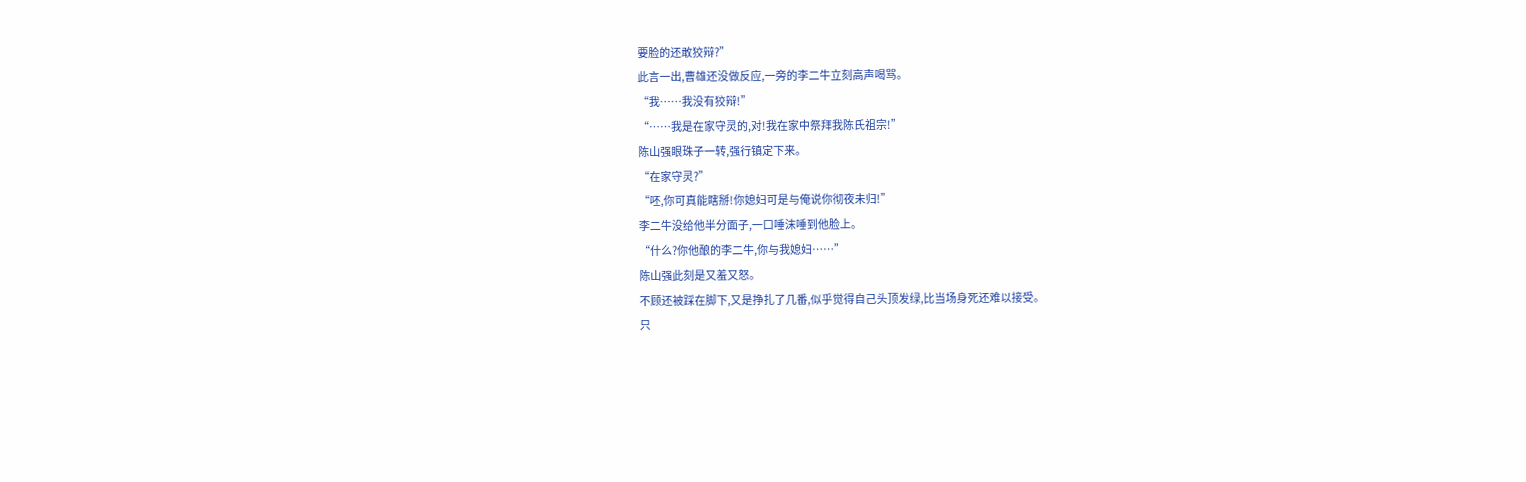要脸的还敢狡辩?”
此言一出,曹雄还没做反应,一旁的李二牛立刻高声喝骂。
“我……我没有狡辩!”
“……我是在家守灵的,对!我在家中祭拜我陈氏祖宗!”
陈山强眼珠子一转,强行镇定下来。
“在家守灵?”
“呸,你可真能瞎掰!你媳妇可是与俺说你彻夜未归!”
李二牛没给他半分面子,一口唾沫唾到他脸上。
“什么?你他酿的李二牛,你与我媳妇……”
陈山强此刻是又羞又怒。
不顾还被踩在脚下,又是挣扎了几番,似乎觉得自己头顶发绿,比当场身死还难以接受。
只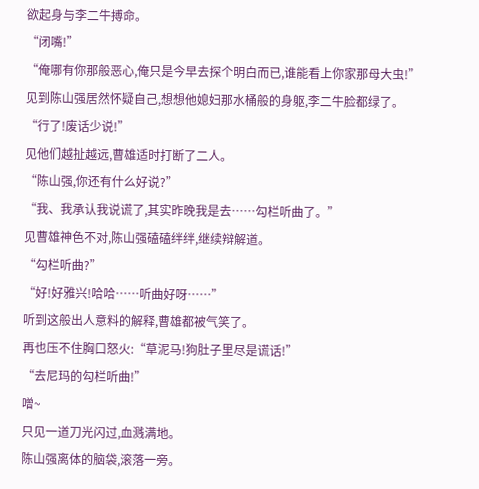欲起身与李二牛搏命。
“闭嘴!”
“俺哪有你那般恶心,俺只是今早去探个明白而已,谁能看上你家那母大虫!”
见到陈山强居然怀疑自己,想想他媳妇那水桶般的身躯,李二牛脸都绿了。
“行了!废话少说!”
见他们越扯越远,曹雄适时打断了二人。
“陈山强,你还有什么好说?”
“我、我承认我说谎了,其实昨晚我是去……勾栏听曲了。”
见曹雄神色不对,陈山强磕磕绊绊,继续辩解道。
“勾栏听曲?”
“好!好雅兴!哈哈……听曲好呀……”
听到这般出人意料的解释,曹雄都被气笑了。
再也压不住胸口怒火:“草泥马!狗肚子里尽是谎话!”
“去尼玛的勾栏听曲!”
噌~
只见一道刀光闪过,血溅满地。
陈山强离体的脑袋,滚落一旁。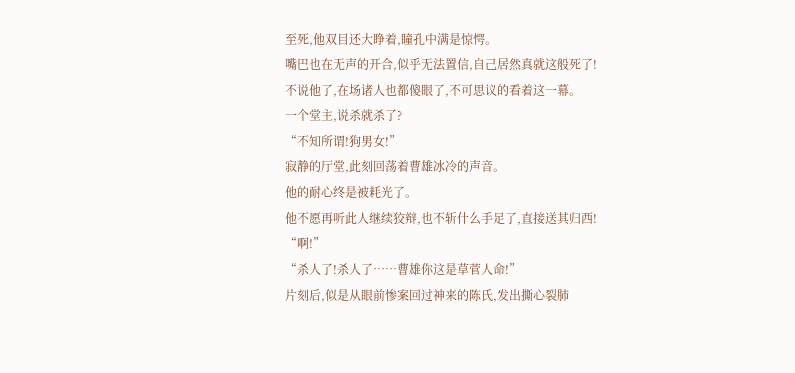至死,他双目还大睁着,瞳孔中满是惊愕。
嘴巴也在无声的开合,似乎无法置信,自己居然真就这般死了!
不说他了,在场诸人也都傻眼了,不可思议的看着这一幕。
一个堂主,说杀就杀了?
“不知所谓!狗男女!”
寂静的厅堂,此刻回荡着曹雄冰冷的声音。
他的耐心终是被耗光了。
他不愿再听此人继续狡辩,也不斩什么手足了,直接送其归西!
“啊!”
“杀人了!杀人了……曹雄你这是草菅人命!”
片刻后,似是从眼前惨案回过神来的陈氏,发出撕心裂肺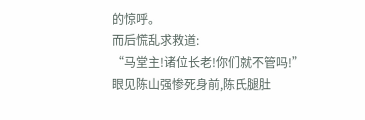的惊呼。
而后慌乱求救道:
“马堂主!诸位长老!你们就不管吗!”
眼见陈山强惨死身前,陈氏腿肚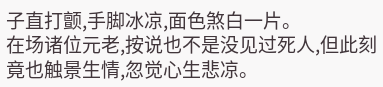子直打颤,手脚冰凉,面色煞白一片。
在场诸位元老,按说也不是没见过死人,但此刻竟也触景生情,忽觉心生悲凉。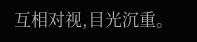互相对视,目光沉重。